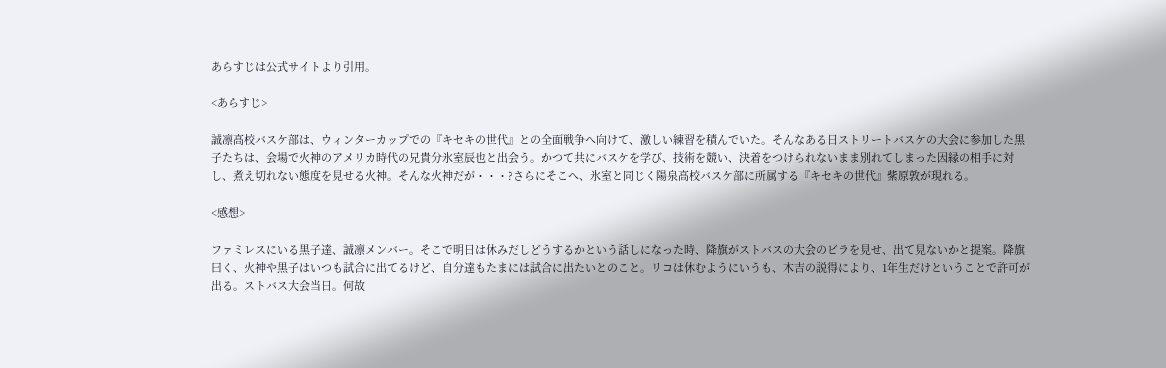あらすじは公式サイトより引用。

<あらすじ>

誠凛高校バスケ部は、ウィンターカップでの『キセキの世代』との全面戦争へ向けて、激しい練習を積んでいた。そんなある日ストリートバスケの大会に参加した黒子たちは、会場で火神のアメリカ時代の兄貴分氷室辰也と出会う。かつて共にバスケを学び、技術を競い、決着をつけられないまま別れてしまった因縁の相手に対し、煮え切れない態度を見せる火神。そんな火神だが・・・?さらにそこへ、氷室と同じく陽泉高校バスケ部に所属する『キセキの世代』紫原敦が現れる。

<感想>

ファミレスにいる黒子達、誠凛メンバー。そこで明日は休みだしどうするかという話しになった時、降旗がストバスの大会のビラを見せ、出て見ないかと提案。降旗曰く、火神や黒子はいつも試合に出てるけど、自分達もたまには試合に出たいとのこと。リコは休むようにいうも、木吉の説得により、1年生だけということで許可が出る。ストバス大会当日。何故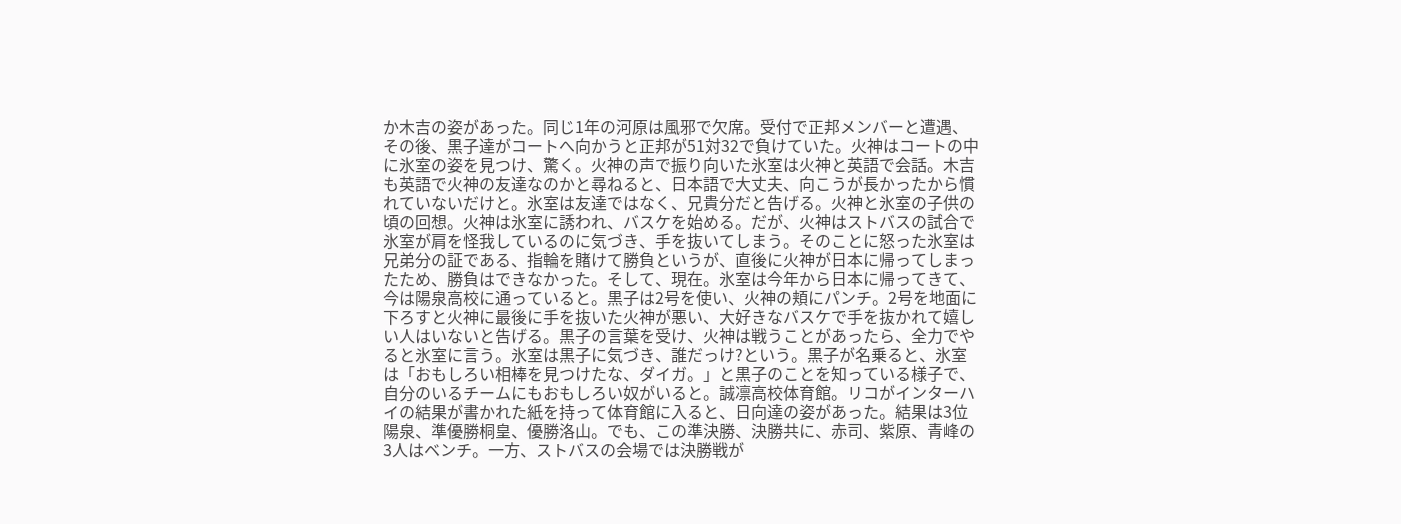か木吉の姿があった。同じ1年の河原は風邪で欠席。受付で正邦メンバーと遭遇、その後、黒子達がコートへ向かうと正邦が51対32で負けていた。火神はコートの中に氷室の姿を見つけ、驚く。火神の声で振り向いた氷室は火神と英語で会話。木吉も英語で火神の友達なのかと尋ねると、日本語で大丈夫、向こうが長かったから慣れていないだけと。氷室は友達ではなく、兄貴分だと告げる。火神と氷室の子供の頃の回想。火神は氷室に誘われ、バスケを始める。だが、火神はストバスの試合で氷室が肩を怪我しているのに気づき、手を抜いてしまう。そのことに怒った氷室は兄弟分の証である、指輪を賭けて勝負というが、直後に火神が日本に帰ってしまったため、勝負はできなかった。そして、現在。氷室は今年から日本に帰ってきて、今は陽泉高校に通っていると。黒子は2号を使い、火神の頬にパンチ。2号を地面に下ろすと火神に最後に手を抜いた火神が悪い、大好きなバスケで手を抜かれて嬉しい人はいないと告げる。黒子の言葉を受け、火神は戦うことがあったら、全力でやると氷室に言う。氷室は黒子に気づき、誰だっけ?という。黒子が名乗ると、氷室は「おもしろい相棒を見つけたな、ダイガ。」と黒子のことを知っている様子で、自分のいるチームにもおもしろい奴がいると。誠凛高校体育館。リコがインターハイの結果が書かれた紙を持って体育館に入ると、日向達の姿があった。結果は3位陽泉、準優勝桐皇、優勝洛山。でも、この準決勝、決勝共に、赤司、紫原、青峰の3人はベンチ。一方、ストバスの会場では決勝戦が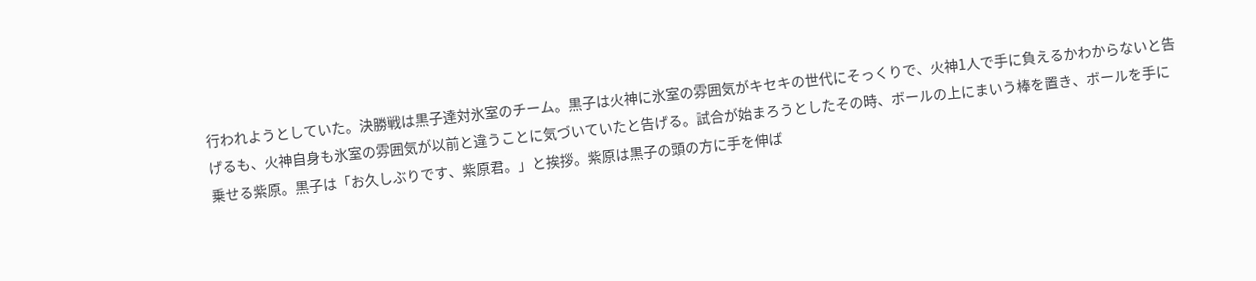行われようとしていた。決勝戦は黒子達対氷室のチーム。黒子は火神に氷室の雰囲気がキセキの世代にそっくりで、火神1人で手に負えるかわからないと告げるも、火神自身も氷室の雰囲気が以前と違うことに気づいていたと告げる。試合が始まろうとしたその時、ボールの上にまいう棒を置き、ボールを手に乗せる紫原。黒子は「お久しぶりです、紫原君。」と挨拶。紫原は黒子の頭の方に手を伸ば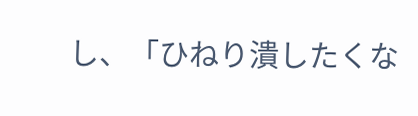し、「ひねり潰したくな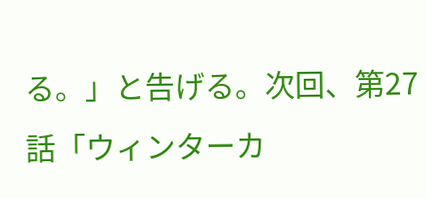る。」と告げる。次回、第27話「ウィンターカ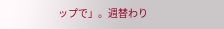ップで」。週替わり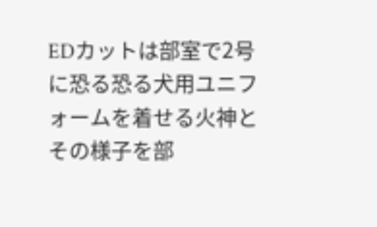EDカットは部室で2号に恐る恐る犬用ユニフォームを着せる火神とその様子を部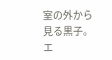室の外から見る黒子。エ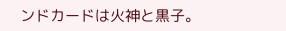ンドカードは火神と黒子。